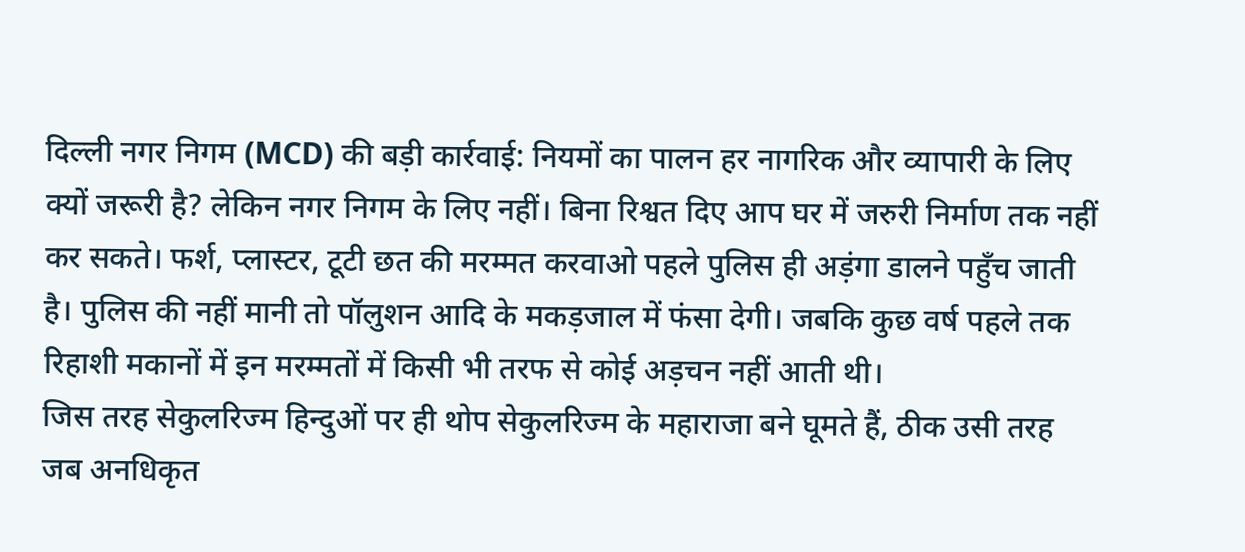दिल्ली नगर निगम (MCD) की बड़ी कार्रवाई: नियमों का पालन हर नागरिक और व्यापारी के लिए क्यों जरूरी है? लेकिन नगर निगम के लिए नहीं। बिना रिश्वत दिए आप घर में जरुरी निर्माण तक नहीं कर सकते। फर्श, प्लास्टर, टूटी छत की मरम्मत करवाओ पहले पुलिस ही अड़ंगा डालने पहुँच जाती है। पुलिस की नहीं मानी तो पॉलुशन आदि के मकड़जाल में फंसा देगी। जबकि कुछ वर्ष पहले तक रिहाशी मकानों में इन मरम्मतों में किसी भी तरफ से कोई अड़चन नहीं आती थी।
जिस तरह सेकुलरिज्म हिन्दुओं पर ही थोप सेकुलरिज्म के महाराजा बने घूमते हैं, ठीक उसी तरह जब अनधिकृत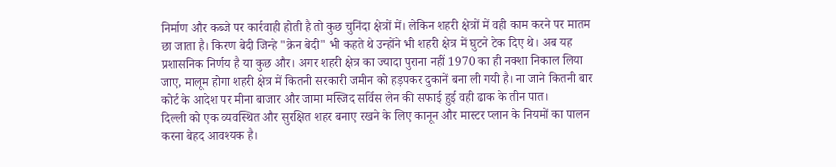निर्माण और कब्जे पर कार्रवाही होती है तो कुछ चुनिंदा क्षेत्रों में। लेकिन शहरी क्षेत्रों में वही काम करने पर मातम छा जाता है। किरण बेदी जिन्हे "क्रेन बेदी" भी कहते थे उन्होंने भी शहरी क्षेत्र में घुटने टेक दिए थे। अब यह प्रशासनिक निर्णय है या कुछ और। अगर शहरी क्षेत्र का ज्यादा पुराना नहीं 1970 का ही नक्शा निकाल लिया जाए, मालूम होगा शहरी क्षेत्र में कितनी सरकारी जमीन को हड़पकर दुकानें बना ली गयी है। ना जाने कितनी बार कोर्ट के आदेश पर मीना बाजार और जामा मस्जिद सर्विस लेन की सफाई हुई वही ढाक के तीन पात।
दिल्ली को एक व्यवस्थित और सुरक्षित शहर बनाए रखने के लिए कानून और मास्टर प्लान के नियमों का पालन करना बेहद आवश्यक है।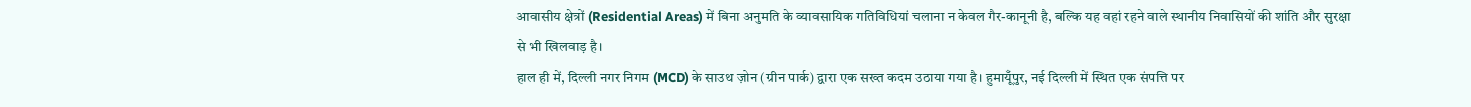आवासीय क्षेत्रों (Residential Areas) में बिना अनुमति के व्यावसायिक गतिविधियां चलाना न केवल गैर-कानूनी है, बल्कि यह वहां रहने वाले स्थानीय निवासियों की शांति और सुरक्षा से भी खिलवाड़ है।
हाल ही में, दिल्ली नगर निगम (MCD) के साउथ ज़ोन (ग्रीन पार्क) द्वारा एक सख्त कदम उठाया गया है। हुमायूँपुर, नई दिल्ली में स्थित एक संपत्ति पर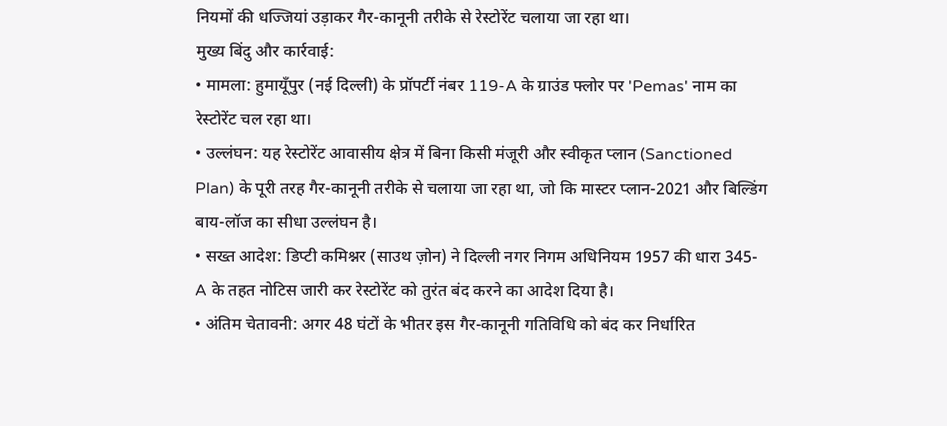नियमों की धज्जियां उड़ाकर गैर-कानूनी तरीके से रेस्टोरेंट चलाया जा रहा था।
मुख्य बिंदु और कार्रवाई:
• मामला: हुमायूँपुर (नई दिल्ली) के प्रॉपर्टी नंबर 119-A के ग्राउंड फ्लोर पर 'Pemas' नाम का रेस्टोरेंट चल रहा था।
• उल्लंघन: यह रेस्टोरेंट आवासीय क्षेत्र में बिना किसी मंजूरी और स्वीकृत प्लान (Sanctioned Plan) के पूरी तरह गैर-कानूनी तरीके से चलाया जा रहा था, जो कि मास्टर प्लान-2021 और बिल्डिंग बाय-लॉज का सीधा उल्लंघन है।
• सख्त आदेश: डिप्टी कमिश्नर (साउथ ज़ोन) ने दिल्ली नगर निगम अधिनियम 1957 की धारा 345-A के तहत नोटिस जारी कर रेस्टोरेंट को तुरंत बंद करने का आदेश दिया है।
• अंतिम चेतावनी: अगर 48 घंटों के भीतर इस गैर-कानूनी गतिविधि को बंद कर निर्धारित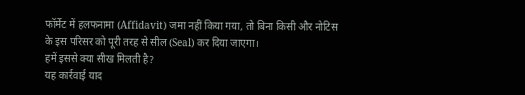फॉर्मेट में हलफनामा (Affidavit) जमा नहीं किया गया, तो बिना किसी और नोटिस के इस परिसर को पूरी तरह से सील (Seal) कर दिया जाएगा।
हमें इससे क्या सीख मिलती है?
यह कार्रवाई याद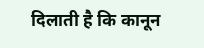दिलाती है कि कानून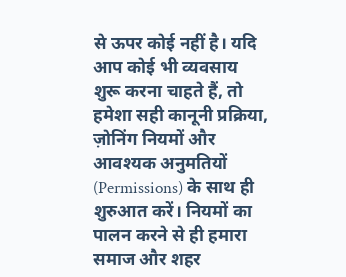से ऊपर कोई नहीं है। यदि आप कोई भी व्यवसाय शुरू करना चाहते हैं, तो हमेशा सही कानूनी प्रक्रिया, ज़ोनिंग नियमों और आवश्यक अनुमतियों (Permissions) के साथ ही शुरुआत करें। नियमों का पालन करने से ही हमारा समाज और शहर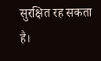सुरक्षित रह सकता है।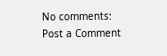No comments:
Post a Comment